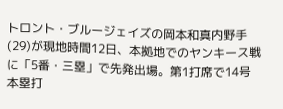トロント・ブルージェイズの岡本和真内野手(29)が現地時間12日、本拠地でのヤンキース戦に「5番・三塁」で先発出場。第1打席で14号本塁打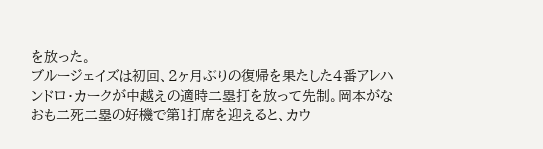を放った。
ブルージェイズは初回、2ヶ月ぶりの復帰を果たした4番アレハンドロ・カークが中越えの適時二塁打を放って先制。岡本がなおも二死二塁の好機で第1打席を迎えると、カウ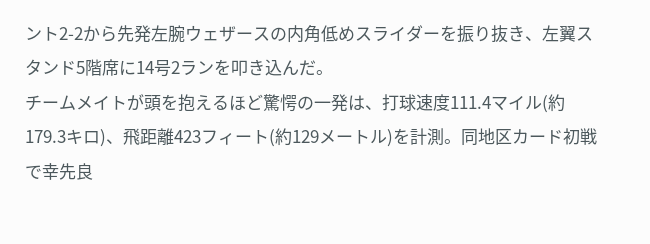ント2-2から先発左腕ウェザースの内角低めスライダーを振り抜き、左翼スタンド5階席に14号2ランを叩き込んだ。
チームメイトが頭を抱えるほど驚愕の一発は、打球速度111.4マイル(約179.3キロ)、飛距離423フィート(約129メートル)を計測。同地区カード初戦で幸先良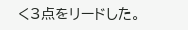く3点をリードした。